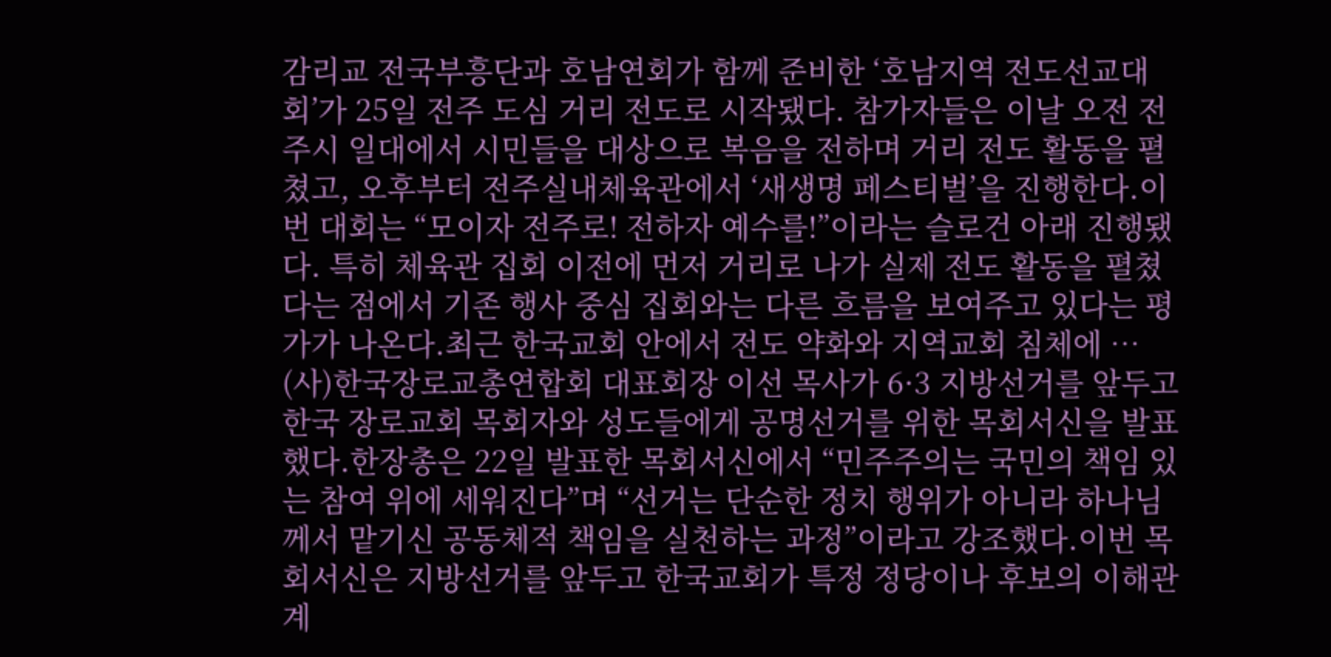감리교 전국부흥단과 호남연회가 함께 준비한 ‘호남지역 전도선교대회’가 25일 전주 도심 거리 전도로 시작됐다. 참가자들은 이날 오전 전주시 일대에서 시민들을 대상으로 복음을 전하며 거리 전도 활동을 펼쳤고, 오후부터 전주실내체육관에서 ‘새생명 페스티벌’을 진행한다.이번 대회는 “모이자 전주로! 전하자 예수를!”이라는 슬로건 아래 진행됐다. 특히 체육관 집회 이전에 먼저 거리로 나가 실제 전도 활동을 펼쳤다는 점에서 기존 행사 중심 집회와는 다른 흐름을 보여주고 있다는 평가가 나온다.최근 한국교회 안에서 전도 약화와 지역교회 침체에 …
(사)한국장로교총연합회 대표회장 이선 목사가 6·3 지방선거를 앞두고 한국 장로교회 목회자와 성도들에게 공명선거를 위한 목회서신을 발표했다.한장총은 22일 발표한 목회서신에서 “민주주의는 국민의 책임 있는 참여 위에 세워진다”며 “선거는 단순한 정치 행위가 아니라 하나님께서 맡기신 공동체적 책임을 실천하는 과정”이라고 강조했다.이번 목회서신은 지방선거를 앞두고 한국교회가 특정 정당이나 후보의 이해관계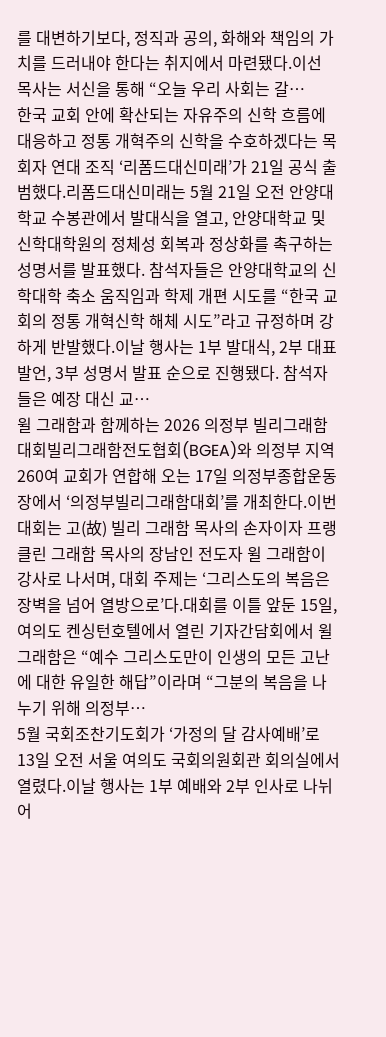를 대변하기보다, 정직과 공의, 화해와 책임의 가치를 드러내야 한다는 취지에서 마련됐다.이선 목사는 서신을 통해 “오늘 우리 사회는 갈…
한국 교회 안에 확산되는 자유주의 신학 흐름에 대응하고 정통 개혁주의 신학을 수호하겠다는 목회자 연대 조직 ‘리폼드대신미래’가 21일 공식 출범했다.리폼드대신미래는 5월 21일 오전 안양대학교 수봉관에서 발대식을 열고, 안양대학교 및 신학대학원의 정체성 회복과 정상화를 촉구하는 성명서를 발표했다. 참석자들은 안양대학교의 신학대학 축소 움직임과 학제 개편 시도를 “한국 교회의 정통 개혁신학 해체 시도”라고 규정하며 강하게 반발했다.이날 행사는 1부 발대식, 2부 대표 발언, 3부 성명서 발표 순으로 진행됐다. 참석자들은 예장 대신 교…
윌 그래함과 함께하는 2026 의정부 빌리그래함 대회빌리그래함전도협회(BGEA)와 의정부 지역 260여 교회가 연합해 오는 17일 의정부종합운동장에서 ‘의정부빌리그래함대회’를 개최한다.이번 대회는 고(故) 빌리 그래함 목사의 손자이자 프랭클린 그래함 목사의 장남인 전도자 윌 그래함이 강사로 나서며, 대회 주제는 ‘그리스도의 복음은 장벽을 넘어 열방으로’다.대회를 이틀 앞둔 15일, 여의도 켄싱턴호텔에서 열린 기자간담회에서 윌 그래함은 “예수 그리스도만이 인생의 모든 고난에 대한 유일한 해답”이라며 “그분의 복음을 나누기 위해 의정부…
5월 국회조찬기도회가 ‘가정의 달 감사예배’로 13일 오전 서울 여의도 국회의원회관 회의실에서 열렸다.이날 행사는 1부 예배와 2부 인사로 나뉘어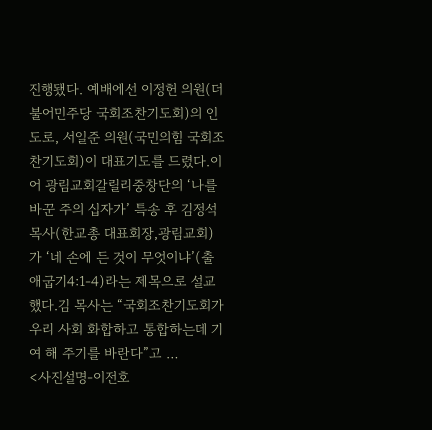진행됐다. 예배에선 이정헌 의원(더불어민주당 국회조찬기도회)의 인도로, 서일준 의원(국민의힘 국회조찬기도회)이 대표기도를 드렸다.이어 광림교회갈릴리중창단의 ‘나를 바꾼 주의 십자가’ 특송 후 김정석 목사(한교총 대표회장,광림교회)가 ‘네 손에 든 것이 무엇이냐’(출애굽기4:1-4)라는 제목으로 설교했다.김 목사는 “국회조찬기도회가 우리 사회 화합하고 통합하는데 기여 해 주기를 바란다”고 …
<사진설명-이전호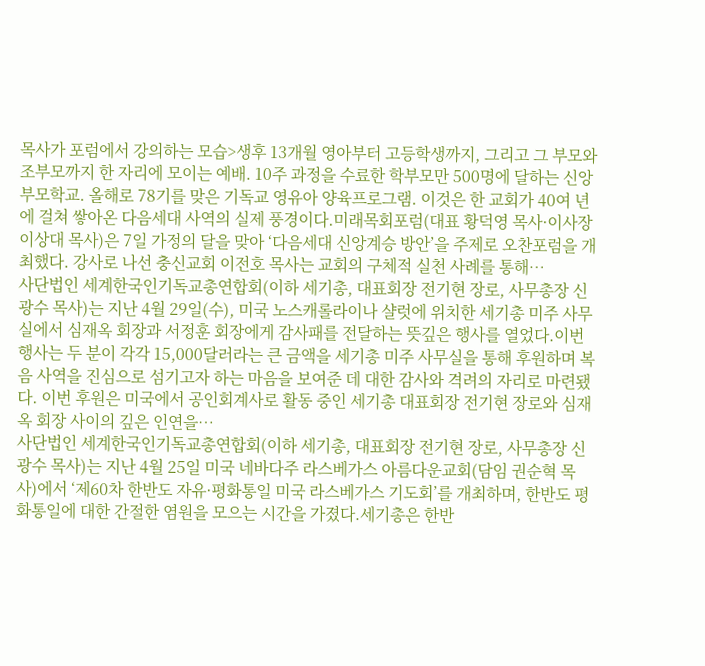목사가 포럼에서 강의하는 모습>생후 13개월 영아부터 고등학생까지, 그리고 그 부모와 조부모까지 한 자리에 모이는 예배. 10주 과정을 수료한 학부모만 500명에 달하는 신앙부모학교. 올해로 78기를 맞은 기독교 영유아 양육프로그램. 이것은 한 교회가 40여 년에 걸쳐 쌓아온 다음세대 사역의 실제 풍경이다.미래목회포럼(대표 황덕영 목사·이사장 이상대 목사)은 7일 가정의 달을 맞아 ‘다음세대 신앙계승 방안’을 주제로 오찬포럼을 개최했다. 강사로 나선 충신교회 이전호 목사는 교회의 구체적 실천 사례를 통해…
사단법인 세계한국인기독교총연합회(이하 세기총, 대표회장 전기현 장로, 사무총장 신광수 목사)는 지난 4월 29일(수), 미국 노스캐롤라이나 샬럿에 위치한 세기총 미주 사무실에서 심재옥 회장과 서정훈 회장에게 감사패를 전달하는 뜻깊은 행사를 열었다.이번 행사는 두 분이 각각 15,000달러라는 큰 금액을 세기총 미주 사무실을 통해 후원하며 복음 사역을 진심으로 섬기고자 하는 마음을 보여준 데 대한 감사와 격려의 자리로 마련됐다. 이번 후원은 미국에서 공인회계사로 활동 중인 세기총 대표회장 전기현 장로와 심재옥 회장 사이의 깊은 인연을…
사단법인 세계한국인기독교총연합회(이하 세기총, 대표회장 전기현 장로, 사무총장 신광수 목사)는 지난 4월 25일 미국 네바다주 라스베가스 아름다운교회(담임 권순혁 목사)에서 ‘제60차 한반도 자유·평화통일 미국 라스베가스 기도회’를 개최하며, 한반도 평화통일에 대한 간절한 염원을 모으는 시간을 가졌다.세기총은 한반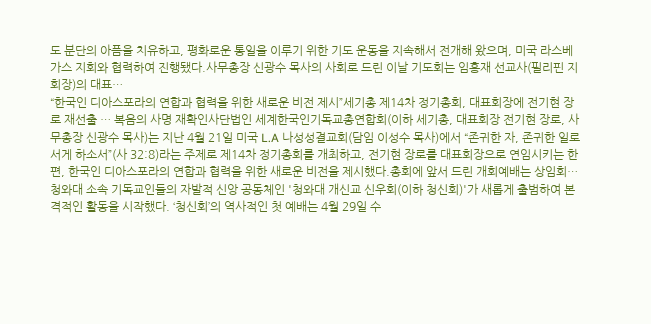도 분단의 아픔을 치유하고, 평화로운 통일을 이루기 위한 기도 운동을 지속해서 전개해 왔으며, 미국 라스베가스 지회와 협력하여 진행됐다.사무총장 신광수 목사의 사회로 드린 이날 기도회는 임흥재 선교사(필리핀 지회장)의 대표…
“한국인 디아스포라의 연합과 협력을 위한 새로운 비전 제시”세기총 제14차 정기총회, 대표회장에 전기현 장로 재선출 … 복음의 사명 재확인사단법인 세계한국인기독교총연합회(이하 세기총, 대표회장 전기현 장로, 사무총장 신광수 목사)는 지난 4월 21일 미국 L.A 나성성결교회(담임 이성수 목사)에서 “존귀한 자, 존귀한 일로 서게 하소서”(사 32:8)라는 주제로 제14차 정기총회를 개최하고, 전기현 장로를 대표회장으로 연임시키는 한편, 한국인 디아스포라의 연합과 협력을 위한 새로운 비전을 제시했다.총회에 앞서 드린 개회예배는 상임회…
청와대 소속 기독교인들의 자발적 신앙 공동체인 '청와대 개신교 신우회(이하 청신회)'가 새롭게 출범하여 본격적인 활동을 시작했다. ‘청신회’의 역사적인 첫 예배는 4월 29일 수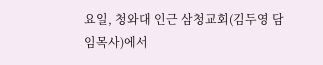요일, 청와대 인근 삼청교회(김두영 담임목사)에서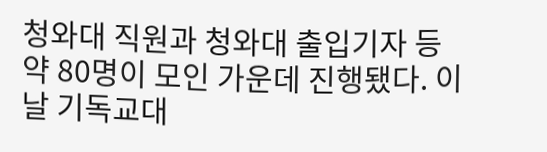청와대 직원과 청와대 출입기자 등 약 80명이 모인 가운데 진행됐다. 이날 기독교대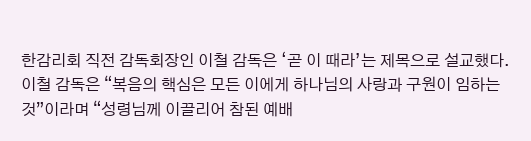한감리회 직전 감독회장인 이철 감독은 ‘곧 이 때라’는 제목으로 설교했다. 이철 감독은 “복음의 핵심은 모든 이에게 하나님의 사랑과 구원이 임하는 것”이라며 “성령님께 이끌리어 참된 예배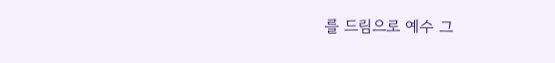를 드림으로 예수 그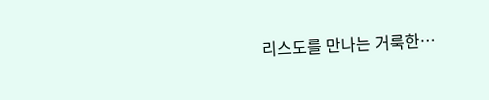리스도를 만나는 거룩한…